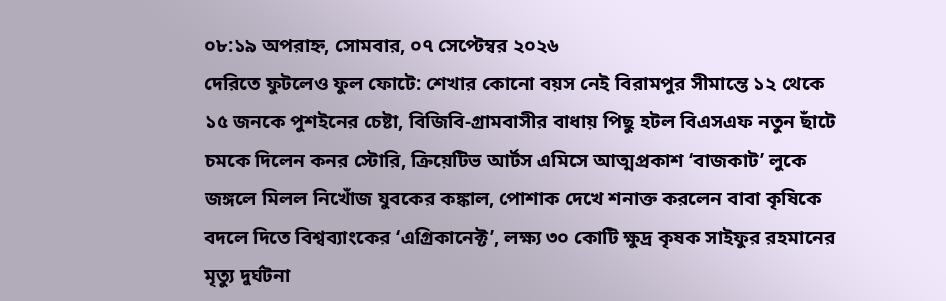০৮:১৯ অপরাহ্ন, সোমবার, ০৭ সেপ্টেম্বর ২০২৬
দেরিতে ফুটলেও ফুল ফোটে: শেখার কোনো বয়স নেই বিরামপুর সীমান্তে ১২ থেকে ১৫ জনকে পুশইনের চেষ্টা, বিজিবি-গ্রামবাসীর বাধায় পিছু হটল বিএসএফ নতুন ছাঁটে চমকে দিলেন কনর স্টোরি, ক্রিয়েটিভ আর্টস এমিসে আত্মপ্রকাশ ‘বাজকাট’ লুকে জঙ্গলে মিলল নিখোঁজ যুবকের কঙ্কাল, পোশাক দেখে শনাক্ত করলেন বাবা কৃষিকে বদলে দিতে বিশ্বব্যাংকের ‘এগ্রিকানেক্ট’, লক্ষ্য ৩০ কোটি ক্ষুদ্র কৃষক সাইফুর রহমানের মৃত্যু দুর্ঘটনা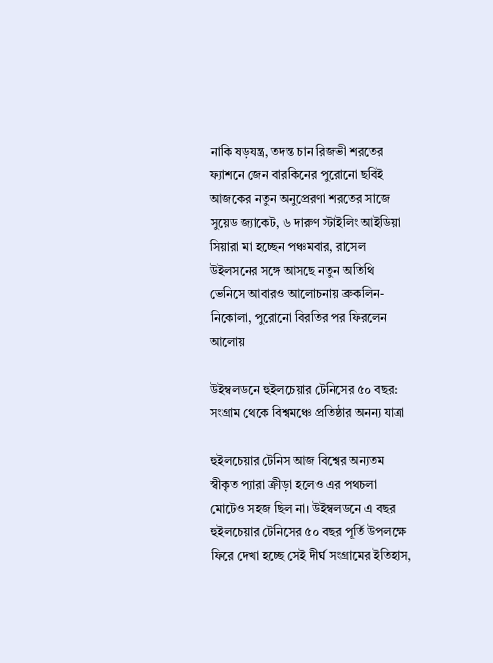নাকি ষড়যন্ত্র, তদন্ত চান রিজভী শরতের ফ্যাশনে জেন বারকিনের পুরোনো ছবিই আজকের নতুন অনুপ্রেরণা শরতের সাজে সুয়েড জ্যাকেট, ৬ দারুণ স্টাইলিং আইডিয়া সিয়ারা মা হচ্ছেন পঞ্চমবার, রাসেল উইলসনের সঙ্গে আসছে নতুন অতিথি ভেনিসে আবারও আলোচনায় ব্রুকলিন-নিকোলা, পুরোনো বিরতির পর ফিরলেন আলোয়

উইম্বলডনে হুইলচেয়ার টেনিসের ৫০ বছর: সংগ্রাম থেকে বিশ্বমঞ্চে প্রতিষ্ঠার অনন্য যাত্রা

হুইলচেয়ার টেনিস আজ বিশ্বের অন্যতম স্বীকৃত প্যারা ক্রীড়া হলেও এর পথচলা মোটেও সহজ ছিল না। উইম্বলডনে এ বছর হুইলচেয়ার টেনিসের ৫০ বছর পূর্তি উপলক্ষে ফিরে দেখা হচ্ছে সেই দীর্ঘ সংগ্রামের ইতিহাস,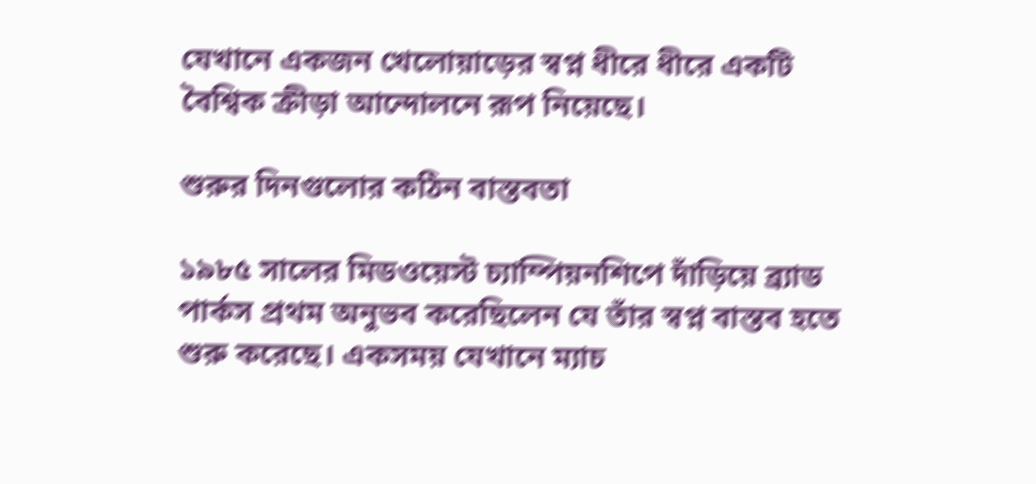যেখানে একজন খেলোয়াড়ের স্বপ্ন ধীরে ধীরে একটি বৈশ্বিক ক্রীড়া আন্দোলনে রূপ নিয়েছে।

শুরুর দিনগুলোর কঠিন বাস্তবতা

১৯৮৫ সালের মিডওয়েস্ট চ্যাম্পিয়নশিপে দাঁড়িয়ে ব্র্যাড পার্কস প্রথম অনুভব করেছিলেন যে তাঁর স্বপ্ন বাস্তব হতে শুরু করেছে। একসময় যেখানে ম্যাচ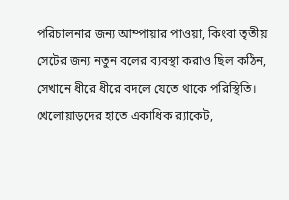পরিচালনার জন্য আম্পায়ার পাওয়া, কিংবা তৃতীয় সেটের জন্য নতুন বলের ব্যবস্থা করাও ছিল কঠিন, সেখানে ধীরে ধীরে বদলে যেতে থাকে পরিস্থিতি। খেলোয়াড়দের হাতে একাধিক র‌্যাকেট,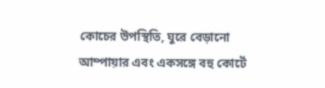কোচের উপস্থিতি, ঘুরে বেড়ানো আম্পায়ার এবং একসঙ্গে বহু কোর্টে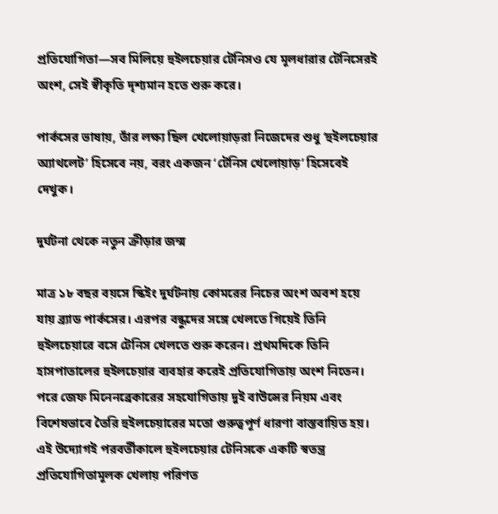প্রতিযোগিতা—সব মিলিয়ে হুইলচেয়ার টেনিসও যে মূলধারার টেনিসেরই অংশ, সেই স্বীকৃতি দৃশ্যমান হতে শুরু করে।

পার্কসের ভাষায়, তাঁর লক্ষ্য ছিল খেলোয়াড়রা নিজেদের শুধু ‘হুইলচেয়ার অ্যাথলেট’ হিসেবে নয়, বরং একজন ‘টেনিস খেলোয়াড়’ হিসেবেই দেখুক।

দুর্ঘটনা থেকে নতুন ক্রীড়ার জন্ম

মাত্র ১৮ বছর বয়সে স্কিইং দুর্ঘটনায় কোমরের নিচের অংশ অবশ হয়ে যায় ব্র্যাড পার্কসের। এরপর বন্ধুদের সঙ্গে খেলতে গিয়েই তিনি হুইলচেয়ারে বসে টেনিস খেলতে শুরু করেন। প্রথমদিকে তিনি হাসপাতালের হুইলচেয়ার ব্যবহার করেই প্রতিযোগিতায় অংশ নিতেন। পরে জেফ মিনেনব্রেকারের সহযোগিতায় দুই বাউন্সের নিয়ম এবং বিশেষভাবে তৈরি হুইলচেয়ারের মতো গুরুত্বপূর্ণ ধারণা বাস্তবায়িত হয়। এই উদ্যোগই পরবর্তীকালে হুইলচেয়ার টেনিসকে একটি স্বতন্ত্র প্রতিযোগিতামূলক খেলায় পরিণত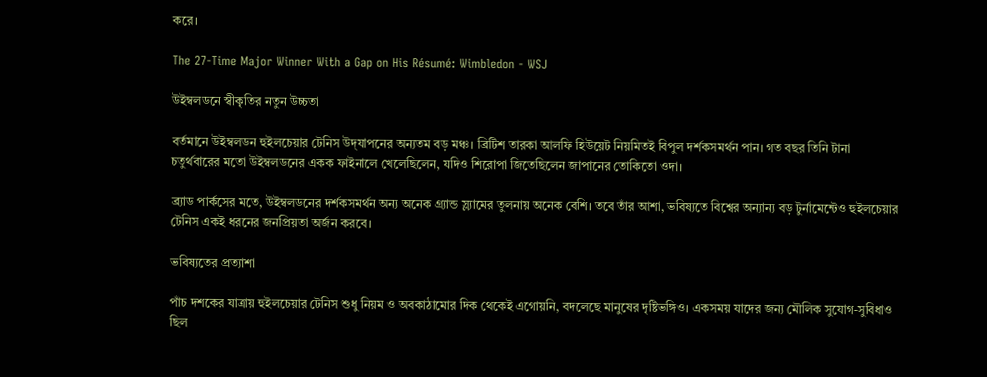করে।

The 27-Time Major Winner With a Gap on His Résumé: Wimbledon - WSJ

উইম্বলডনে স্বীকৃতির নতুন উচ্চতা

বর্তমানে উইম্বলডন হুইলচেয়ার টেনিস উদ্‌যাপনের অন্যতম বড় মঞ্চ। ব্রিটিশ তারকা আলফি হিউয়েট নিয়মিতই বিপুল দর্শকসমর্থন পান। গত বছর তিনি টানা চতুর্থবারের মতো উইম্বলডনের একক ফাইনালে খেলেছিলেন, যদিও শিরোপা জিতেছিলেন জাপানের তোকিতো ওদা।

ব্র্যাড পার্কসের মতে, উইম্বলডনের দর্শকসমর্থন অন্য অনেক গ্র্যান্ড স্ল্যামের তুলনায় অনেক বেশি। তবে তাঁর আশা, ভবিষ্যতে বিশ্বের অন্যান্য বড় টুর্নামেন্টেও হুইলচেয়ার টেনিস একই ধরনের জনপ্রিয়তা অর্জন করবে।

ভবিষ্যতের প্রত্যাশা

পাঁচ দশকের যাত্রায় হুইলচেয়ার টেনিস শুধু নিয়ম ও অবকাঠামোর দিক থেকেই এগোয়নি, বদলেছে মানুষের দৃষ্টিভঙ্গিও। একসময় যাদের জন্য মৌলিক সুযোগ-সুবিধাও ছিল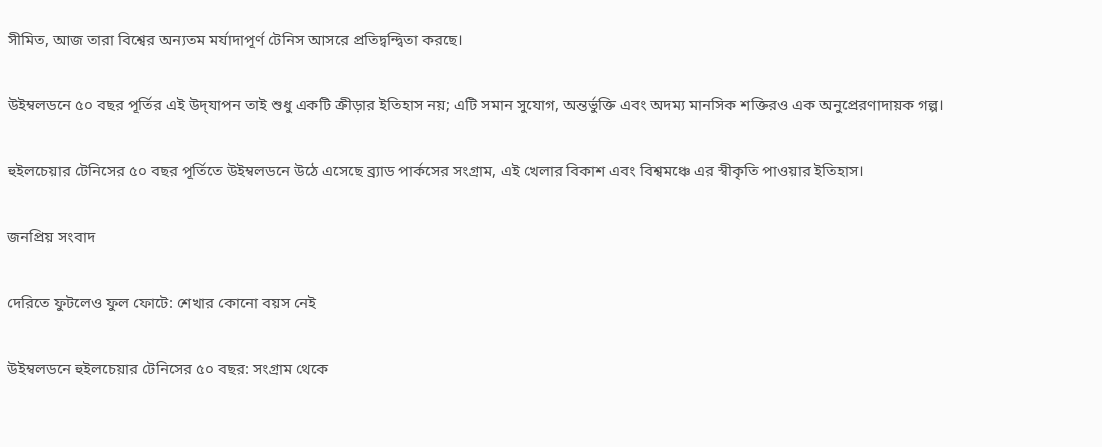সীমিত, আজ তারা বিশ্বের অন্যতম মর্যাদাপূর্ণ টেনিস আসরে প্রতিদ্বন্দ্বিতা করছে।

উইম্বলডনে ৫০ বছর পূর্তির এই উদ্‌যাপন তাই শুধু একটি ক্রীড়ার ইতিহাস নয়; এটি সমান সুযোগ, অন্তর্ভুক্তি এবং অদম্য মানসিক শক্তিরও এক অনুপ্রেরণাদায়ক গল্প।

হুইলচেয়ার টেনিসের ৫০ বছর পূর্তিতে উইম্বলডনে উঠে এসেছে ব্র্যাড পার্কসের সংগ্রাম, এই খেলার বিকাশ এবং বিশ্বমঞ্চে এর স্বীকৃতি পাওয়ার ইতিহাস।

জনপ্রিয় সংবাদ

দেরিতে ফুটলেও ফুল ফোটে: শেখার কোনো বয়স নেই

উইম্বলডনে হুইলচেয়ার টেনিসের ৫০ বছর: সংগ্রাম থেকে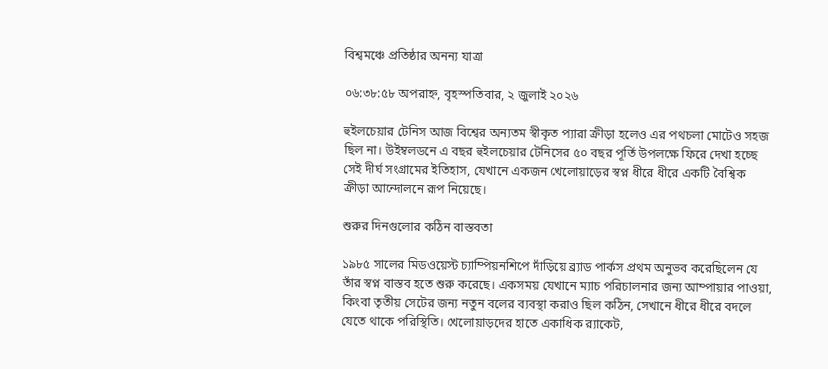বিশ্বমঞ্চে প্রতিষ্ঠার অনন্য যাত্রা

০৬:৩৮:৫৮ অপরাহ্ন, বৃহস্পতিবার, ২ জুলাই ২০২৬

হুইলচেয়ার টেনিস আজ বিশ্বের অন্যতম স্বীকৃত প্যারা ক্রীড়া হলেও এর পথচলা মোটেও সহজ ছিল না। উইম্বলডনে এ বছর হুইলচেয়ার টেনিসের ৫০ বছর পূর্তি উপলক্ষে ফিরে দেখা হচ্ছে সেই দীর্ঘ সংগ্রামের ইতিহাস, যেখানে একজন খেলোয়াড়ের স্বপ্ন ধীরে ধীরে একটি বৈশ্বিক ক্রীড়া আন্দোলনে রূপ নিয়েছে।

শুরুর দিনগুলোর কঠিন বাস্তবতা

১৯৮৫ সালের মিডওয়েস্ট চ্যাম্পিয়নশিপে দাঁড়িয়ে ব্র্যাড পার্কস প্রথম অনুভব করেছিলেন যে তাঁর স্বপ্ন বাস্তব হতে শুরু করেছে। একসময় যেখানে ম্যাচ পরিচালনার জন্য আম্পায়ার পাওয়া, কিংবা তৃতীয় সেটের জন্য নতুন বলের ব্যবস্থা করাও ছিল কঠিন, সেখানে ধীরে ধীরে বদলে যেতে থাকে পরিস্থিতি। খেলোয়াড়দের হাতে একাধিক র‌্যাকেট,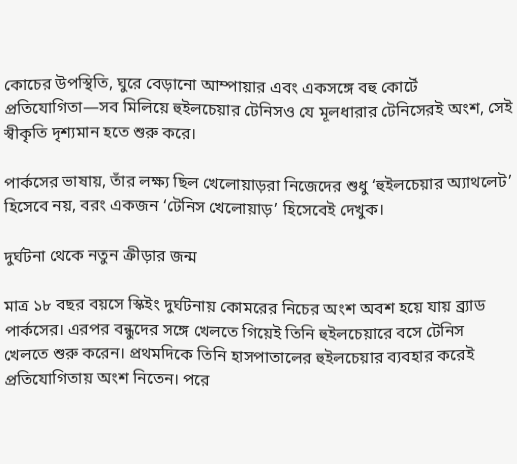কোচের উপস্থিতি, ঘুরে বেড়ানো আম্পায়ার এবং একসঙ্গে বহু কোর্টে প্রতিযোগিতা—সব মিলিয়ে হুইলচেয়ার টেনিসও যে মূলধারার টেনিসেরই অংশ, সেই স্বীকৃতি দৃশ্যমান হতে শুরু করে।

পার্কসের ভাষায়, তাঁর লক্ষ্য ছিল খেলোয়াড়রা নিজেদের শুধু ‘হুইলচেয়ার অ্যাথলেট’ হিসেবে নয়, বরং একজন ‘টেনিস খেলোয়াড়’ হিসেবেই দেখুক।

দুর্ঘটনা থেকে নতুন ক্রীড়ার জন্ম

মাত্র ১৮ বছর বয়সে স্কিইং দুর্ঘটনায় কোমরের নিচের অংশ অবশ হয়ে যায় ব্র্যাড পার্কসের। এরপর বন্ধুদের সঙ্গে খেলতে গিয়েই তিনি হুইলচেয়ারে বসে টেনিস খেলতে শুরু করেন। প্রথমদিকে তিনি হাসপাতালের হুইলচেয়ার ব্যবহার করেই প্রতিযোগিতায় অংশ নিতেন। পরে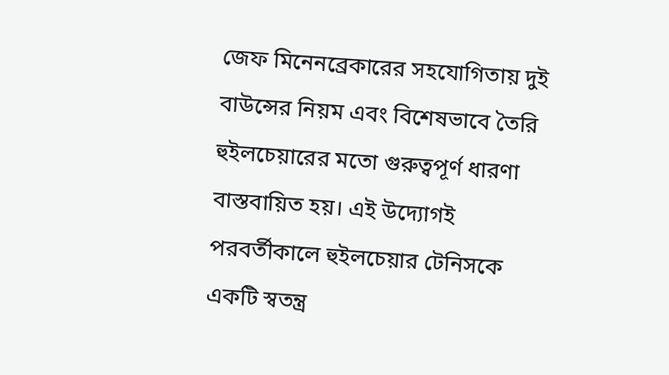জেফ মিনেনব্রেকারের সহযোগিতায় দুই বাউন্সের নিয়ম এবং বিশেষভাবে তৈরি হুইলচেয়ারের মতো গুরুত্বপূর্ণ ধারণা বাস্তবায়িত হয়। এই উদ্যোগই পরবর্তীকালে হুইলচেয়ার টেনিসকে একটি স্বতন্ত্র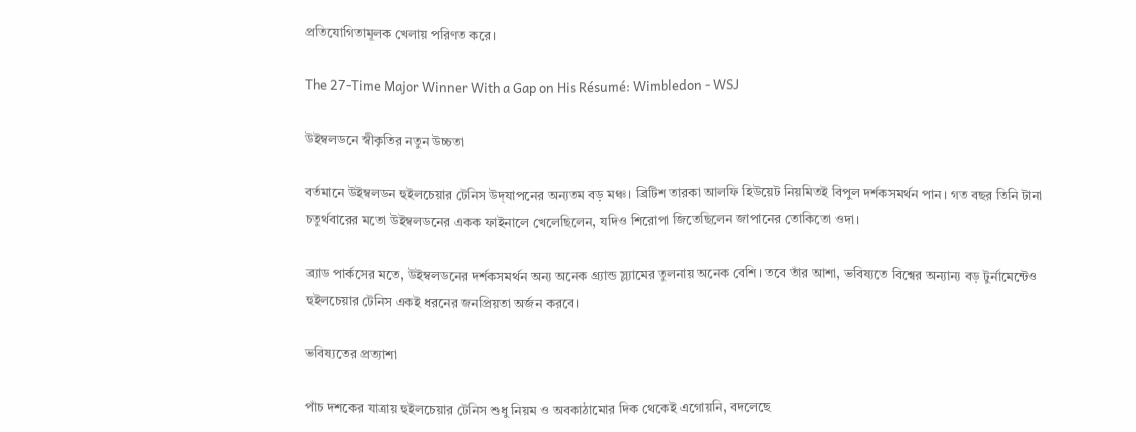প্রতিযোগিতামূলক খেলায় পরিণত করে।

The 27-Time Major Winner With a Gap on His Résumé: Wimbledon - WSJ

উইম্বলডনে স্বীকৃতির নতুন উচ্চতা

বর্তমানে উইম্বলডন হুইলচেয়ার টেনিস উদ্‌যাপনের অন্যতম বড় মঞ্চ। ব্রিটিশ তারকা আলফি হিউয়েট নিয়মিতই বিপুল দর্শকসমর্থন পান। গত বছর তিনি টানা চতুর্থবারের মতো উইম্বলডনের একক ফাইনালে খেলেছিলেন, যদিও শিরোপা জিতেছিলেন জাপানের তোকিতো ওদা।

ব্র্যাড পার্কসের মতে, উইম্বলডনের দর্শকসমর্থন অন্য অনেক গ্র্যান্ড স্ল্যামের তুলনায় অনেক বেশি। তবে তাঁর আশা, ভবিষ্যতে বিশ্বের অন্যান্য বড় টুর্নামেন্টেও হুইলচেয়ার টেনিস একই ধরনের জনপ্রিয়তা অর্জন করবে।

ভবিষ্যতের প্রত্যাশা

পাঁচ দশকের যাত্রায় হুইলচেয়ার টেনিস শুধু নিয়ম ও অবকাঠামোর দিক থেকেই এগোয়নি, বদলেছে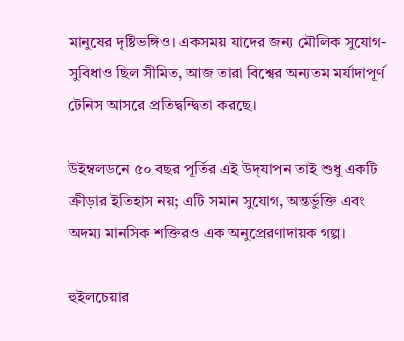মানুষের দৃষ্টিভঙ্গিও। একসময় যাদের জন্য মৌলিক সুযোগ-সুবিধাও ছিল সীমিত, আজ তারা বিশ্বের অন্যতম মর্যাদাপূর্ণ টেনিস আসরে প্রতিদ্বন্দ্বিতা করছে।

উইম্বলডনে ৫০ বছর পূর্তির এই উদ্‌যাপন তাই শুধু একটি ক্রীড়ার ইতিহাস নয়; এটি সমান সুযোগ, অন্তর্ভুক্তি এবং অদম্য মানসিক শক্তিরও এক অনুপ্রেরণাদায়ক গল্প।

হুইলচেয়ার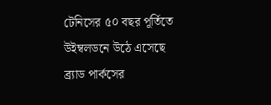টেনিসের ৫০ বছর পূর্তিতে উইম্বলডনে উঠে এসেছে ব্র্যাড পার্কসের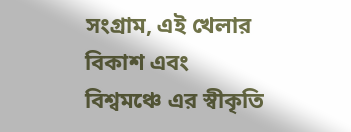সংগ্রাম, এই খেলার বিকাশ এবং বিশ্বমঞ্চে এর স্বীকৃতি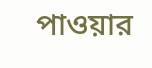পাওয়ার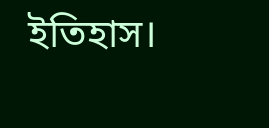ইতিহাস।